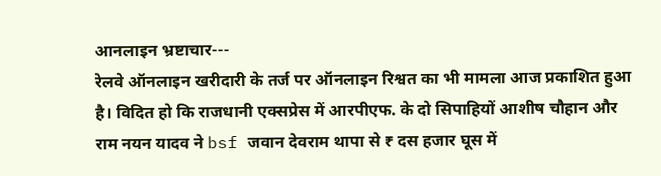आनलाइन भ्रष्टाचार---
रेलवे ऑनलाइन खरीदारी के तर्ज पर ऑनलाइन रिश्वत का भी मामला आज प्रकाशित हुआ है। विदित हो कि राजधानी एक्सप्रेस में आरपीएफ. के दो सिपाहियों आशीष चौहान और राम नयन यादव ने bsf जवान देवराम थापा से ₹ दस हजार घूस में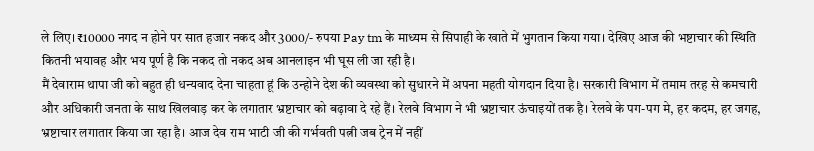ले लिए। ₹10000 नगद न होने पर सात हजार नकद और 3000/- रुपया Pay tm के माध्यम से सिपाही के खाते में भुगतान किया गया। देखिए आज की भष्टाचार की स्थिति कितनी भयावह और भय पूर्ण है कि नकद तो नकद अब आनलाइन भी घूस ली जा रही है।
मैं देवाराम थापा जी को बहुत ही धन्यवाद देना चाहता हूं कि उन्होने देश की व्यवस्था को सुधारने में अपना महती योगदान दिया है। सरकारी विभाग में तमाम तरह से कमचारी और अधिकारी जनता के साथ खिलवाड़ कर के लगातार भ्रष्टाचार को बढ़ावा दे रहे हैं। रेलवे विभाग ने भी भ्रष्टाचार ऊंचाइयों तक है। रेलवे के पग-पग मे, हर कदम, हर जगह, भ्रष्टाचार लगातार किया जा रहा है। आज देव राम भाटी जी की गर्भवती पत्नी जब ट्रेन में नहीं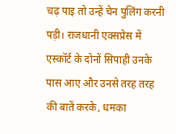चढ़ पाइ तो उन्हें चेन पुलिंग करनी पड़ी। राजधानी एक्सप्रेस में एस्कॉर्ट के दोनों सिपाही उनके पास आए और उनसे तरह तरह की बातें करके, धमका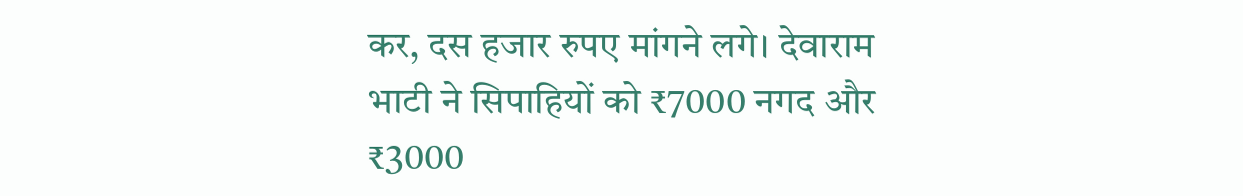कर, दस हजार रुपए मांगने लगे। देवाराम भाटी ने सिपाहियों को ₹7000 नगद और ₹3000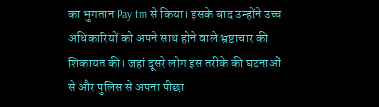का भुगतान Pay tm से किया। इसके बाद उन्होंने उच्च अधिकारियों को अपने साथ होने वाले भ्रष्टाचार की शिकायत की। जहां दूसरे लोग इस तरीके की घटनाओं से और पुलिस से अपना पीछा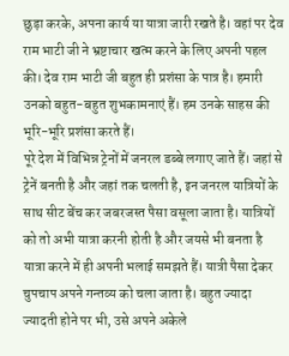छुड़ा करके, अपना कार्य या यात्रा जारी रखते है। वहां पर देव राम भाटी जी ने भ्रष्टाचार खत्म करने के लिए अपनी पहल की। देव राम भाटी जी बहुत ही प्रशंसा के पात्र है। हमारी उनको बहुत-बहुत शुभकामनाएं हैं। हम उनके साहस की भूरि-भूरि प्रशंसा करते हैं।
पूरे देश में विभिन्न ट्रेनों में जनरल डब्बे लगाए जाते हैं। जहां से ट्रेनें बनती है और जहां तक चलती है, इन जनरल यात्रियों के साथ सीट बेंच कर जबरजस्त पैसा वसूला जाता है। यात्रियों को तो अभी यात्रा करनी होती है और जयसे भी बनता है यात्रा करने में ही अपनी भलाई समझते हैं। यात्री पैसा देकर चुपचाप अपने गन्तव्य को चला जाता है। बहुत ज्यादा ज्यादती होने पर भी, उसे अपने अकेले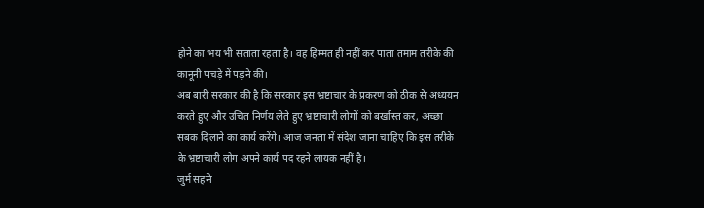होने का भय भी सताता रहता है। वह हिम्मत ही नहीं कर पाता तमाम तरीके की कानूनी पचड़े में पड़ने की।
अब बारी सरकार की है कि सरकार इस भ्रष्टाचार के प्रकरण को ठीक से अध्ययन करते हुए और उचित निर्णय लेते हुए भ्रष्टाचारी लोगों को बर्खास्त कर, अच्छा सबक दिलाने का कार्य करेंगे। आज जनता में संदेश जाना चाहिए कि इस तरीके के भ्रष्टाचारी लोग अपने कार्य पद रहने लायक नहीं है।
जुर्म सहने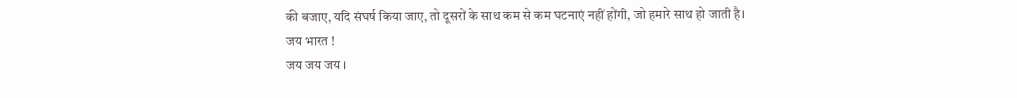की बजाए, यदि संघर्ष किया जाए, तो दूसरों के साथ कम से कम घटनाएं नहीं होंगी, जो हमारे साथ हो जाती है।
जय भारत !
जय जय जय ।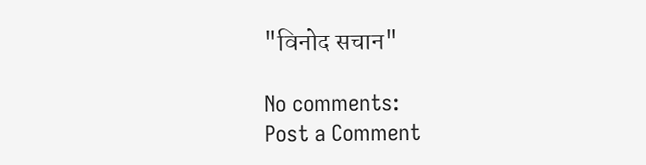"विनोद सचान"

No comments:
Post a Comment